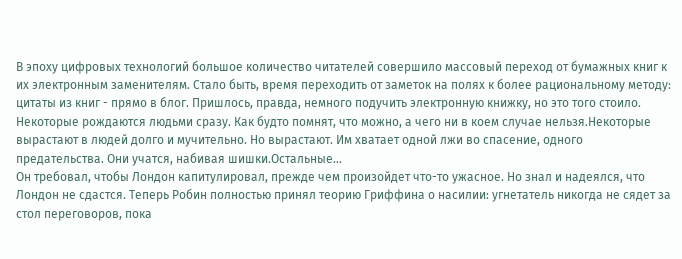В эпоху цифровых технологий большое количество читателей совершило массовый переход от бумажных книг к их электронным заменителям. Стало быть, время переходить от заметок на полях к более рациональному методу: цитаты из книг - прямо в блог. Пришлось, правда, немного подучить электронную книжку, но это того стоило.
Некоторые рождаются людьми сразу. Как будто помнят, что можно, а чего ни в коем случае нельзя.Некоторые вырастают в людей долго и мучительно. Но вырастают. Им хватает одной лжи во спасение, одного предательства. Они учатся, набивая шишки.Остальные…
Он требовал, чтобы Лондон капитулировал, прежде чем произойдет что-то ужасное. Но знал и надеялся, что Лондон не сдастся. Теперь Робин полностью принял теорию Гриффина о насилии: угнетатель никогда не сядет за стол переговоров, пока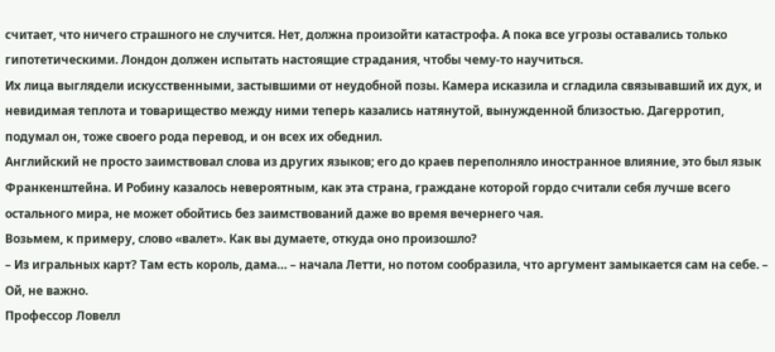считает, что ничего страшного не случится. Нет, должна произойти катастрофа. А пока все угрозы оставались только гипотетическими. Лондон должен испытать настоящие страдания, чтобы чему-то научиться.
Их лица выглядели искусственными, застывшими от неудобной позы. Камера исказила и сгладила связывавший их дух, и невидимая теплота и товарищество между ними теперь казались натянутой, вынужденной близостью. Дагерротип, подумал он, тоже своего рода перевод, и он всех их обеднил.
Английский не просто заимствовал слова из других языков; его до краев переполняло иностранное влияние, это был язык Франкенштейна. И Робину казалось невероятным, как эта страна, граждане которой гордо считали себя лучше всего остального мира, не может обойтись без заимствований даже во время вечернего чая.
Возьмем, к примеру, слово «валет». Как вы думаете, откуда оно произошло?
– Из игральных карт? Там есть король, дама… – начала Летти, но потом сообразила, что аргумент замыкается сам на себе. – Ой, не важно.
Профессор Ловелл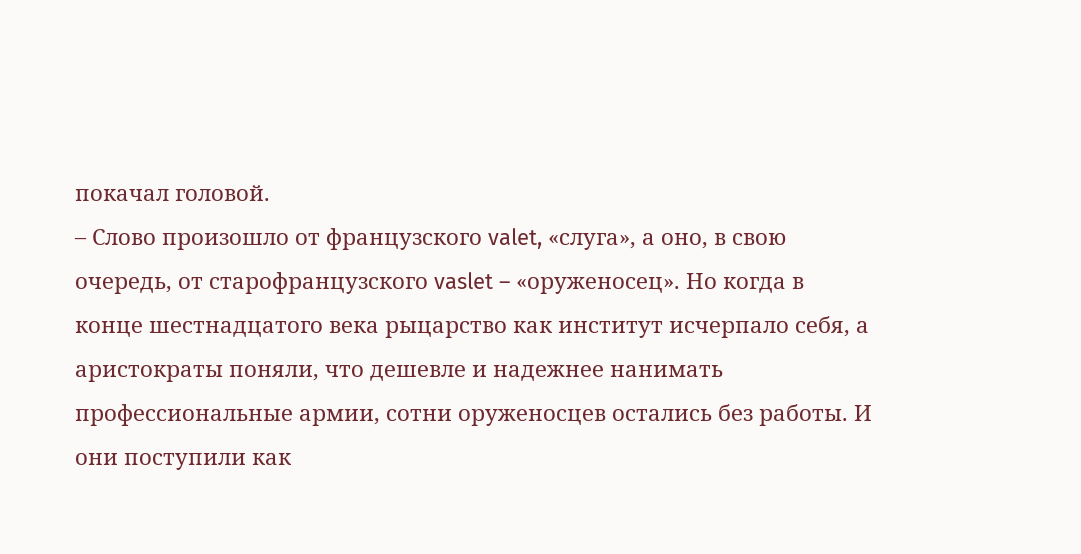покачал головой.
– Слово произошло от французского valet, «слуга», а оно, в свою очередь, от старофранцузского vaslet – «оруженосец». Но когда в конце шестнадцатого века рыцарство как институт исчерпало себя, а аристократы поняли, что дешевле и надежнее нанимать профессиональные армии, сотни оруженосцев остались без работы. И они поступили как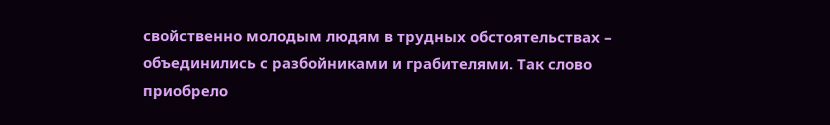свойственно молодым людям в трудных обстоятельствах – объединились с разбойниками и грабителями. Так слово приобрело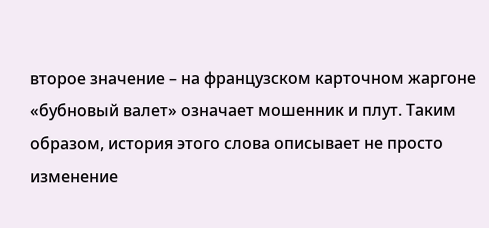второе значение – на французском карточном жаргоне «бубновый валет» означает мошенник и плут. Таким образом, история этого слова описывает не просто изменение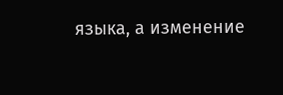языка, а изменение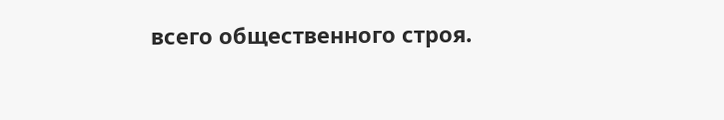всего общественного строя.